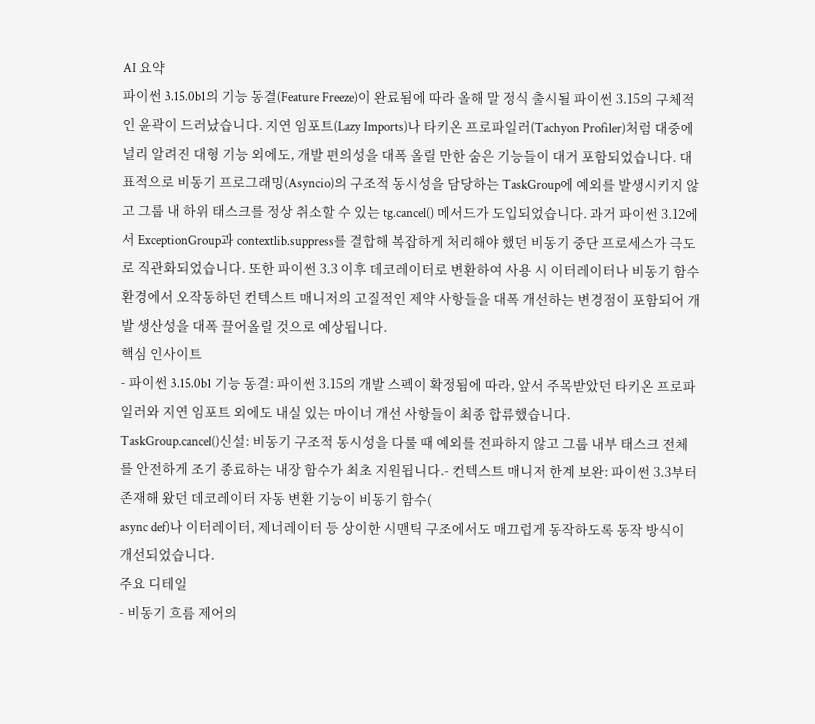AI 요약
파이썬 3.15.0b1의 기능 동결(Feature Freeze)이 완료됨에 따라 올해 말 정식 출시될 파이썬 3.15의 구체적인 윤곽이 드러났습니다. 지연 임포트(Lazy Imports)나 타키온 프로파일러(Tachyon Profiler)처럼 대중에 널리 알려진 대형 기능 외에도, 개발 편의성을 대폭 올릴 만한 숨은 기능들이 대거 포함되었습니다. 대표적으로 비동기 프로그래밍(Asyncio)의 구조적 동시성을 담당하는 TaskGroup에 예외를 발생시키지 않고 그룹 내 하위 태스크를 정상 취소할 수 있는 tg.cancel() 메서드가 도입되었습니다. 과거 파이썬 3.12에서 ExceptionGroup과 contextlib.suppress를 결합해 복잡하게 처리해야 했던 비동기 중단 프로세스가 극도로 직관화되었습니다. 또한 파이썬 3.3 이후 데코레이터로 변환하여 사용 시 이터레이터나 비동기 함수 환경에서 오작동하던 컨텍스트 매니저의 고질적인 제약 사항들을 대폭 개선하는 변경점이 포함되어 개발 생산성을 대폭 끌어올릴 것으로 예상됩니다.
핵심 인사이트
- 파이썬 3.15.0b1 기능 동결: 파이썬 3.15의 개발 스펙이 확정됨에 따라, 앞서 주목받았던 타키온 프로파일러와 지연 임포트 외에도 내실 있는 마이너 개선 사항들이 최종 합류했습니다.
TaskGroup.cancel()신설: 비동기 구조적 동시성을 다룰 때 예외를 전파하지 않고 그룹 내부 태스크 전체를 안전하게 조기 종료하는 내장 함수가 최초 지원됩니다.- 컨텍스트 매니저 한계 보완: 파이썬 3.3부터 존재해 왔던 데코레이터 자동 변환 기능이 비동기 함수(
async def)나 이터레이터, 제너레이터 등 상이한 시맨틱 구조에서도 매끄럽게 동작하도록 동작 방식이 개선되었습니다.
주요 디테일
- 비동기 흐름 제어의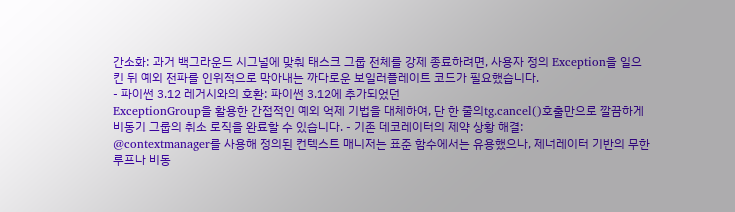간소화: 과거 백그라운드 시그널에 맞춰 태스크 그룹 전체를 강제 종료하려면, 사용자 정의 Exception을 일으킨 뒤 예외 전파를 인위적으로 막아내는 까다로운 보일러플레이트 코드가 필요했습니다.
- 파이썬 3.12 레거시와의 호환: 파이썬 3.12에 추가되었던
ExceptionGroup을 활용한 간접적인 예외 억제 기법을 대체하여, 단 한 줄의tg.cancel()호출만으로 깔끔하게 비동기 그룹의 취소 로직을 완료할 수 있습니다. - 기존 데코레이터의 제약 상황 해결:
@contextmanager를 사용해 정의된 컨텍스트 매니저는 표준 함수에서는 유용했으나, 제너레이터 기반의 무한 루프나 비동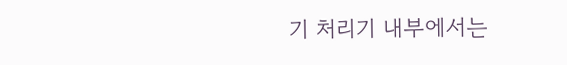기 처리기 내부에서는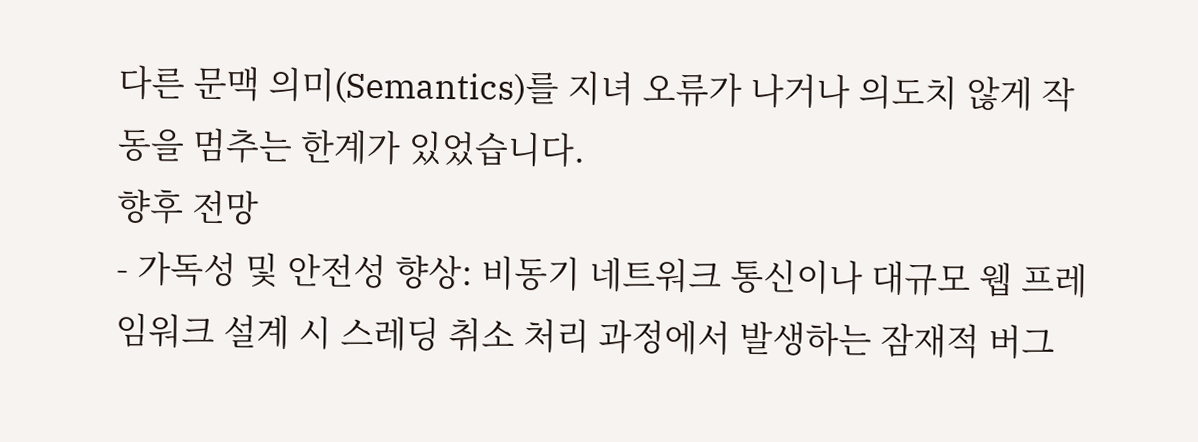다른 문맥 의미(Semantics)를 지녀 오류가 나거나 의도치 않게 작동을 멈추는 한계가 있었습니다.
향후 전망
- 가독성 및 안전성 향상: 비동기 네트워크 통신이나 대규모 웹 프레임워크 설계 시 스레딩 취소 처리 과정에서 발생하는 잠재적 버그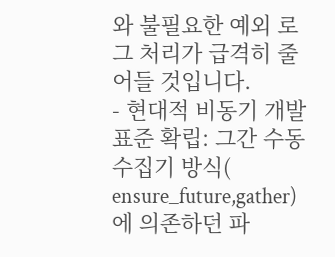와 불필요한 예외 로그 처리가 급격히 줄어들 것입니다.
- 현대적 비동기 개발 표준 확립: 그간 수동 수집기 방식(
ensure_future,gather)에 의존하던 파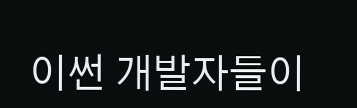이썬 개발자들이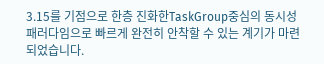3.15를 기점으로 한층 진화한TaskGroup중심의 동시성 패러다임으로 빠르게 완전히 안착할 수 있는 계기가 마련되었습니다.